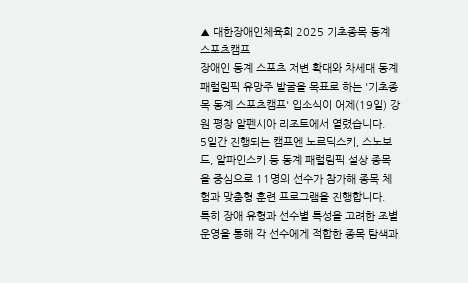▲ 대한장애인체육회 2025 기초종목 동계 스포츠캠프
장애인 동계 스포츠 저변 확대와 차세대 동계 패럴림픽 유망주 발굴을 목표로 하는 '기초종목 동계 스포츠캠프' 입소식이 어제(19일) 강원 평창 알펜시아 리조트에서 열렸습니다.
5일간 진행되는 캠프엔 노르딕스키, 스노보드, 알파인스키 등 동계 패럴림픽 설상 종목을 중심으로 11명의 선수가 참가해 종목 체험과 맞춤형 훈련 프로그램을 진행합니다.
특히 장애 유형과 선수별 특성을 고려한 조별 운영을 통해 각 선수에게 적합한 종목 탐색과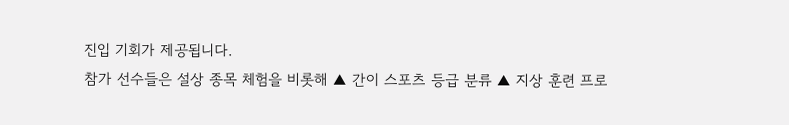진입 기회가 제공됩니다.
참가 선수들은 설상 종목 체험을 비롯해 ▲ 간이 스포츠 등급 분류 ▲ 지상 훈련 프로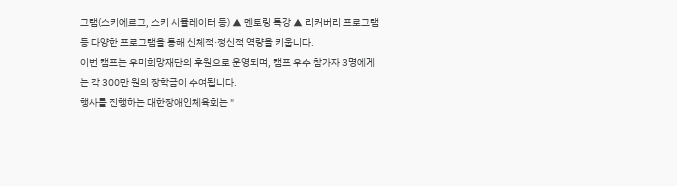그램(스키에르그, 스키 시뮬레이터 등) ▲ 멘토링 특강 ▲ 리커버리 프로그램 등 다양한 프로그램을 통해 신체적·정신적 역량을 키웁니다.
이번 캠프는 우미희망재단의 후원으로 운영되며, 캠프 우수 참가자 3명에게는 각 300만 원의 장학금이 수여됩니다.
행사를 진행하는 대한장애인체육회는 "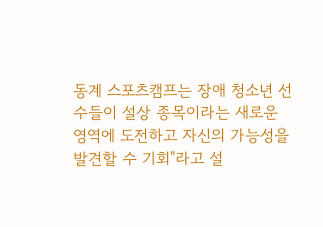동계 스포츠캠프는 장애 청소년 선수들이 설상 종목이라는 새로운 영역에 도전하고 자신의 가능성을 발견할 수 기회"라고 설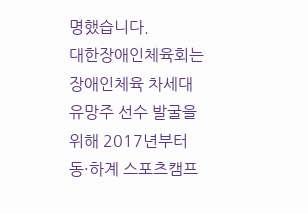명했습니다.
대한장애인체육회는 장애인체육 차세대 유망주 선수 발굴을 위해 2017년부터 동·하계 스포츠캠프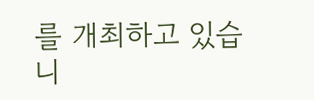를 개최하고 있습니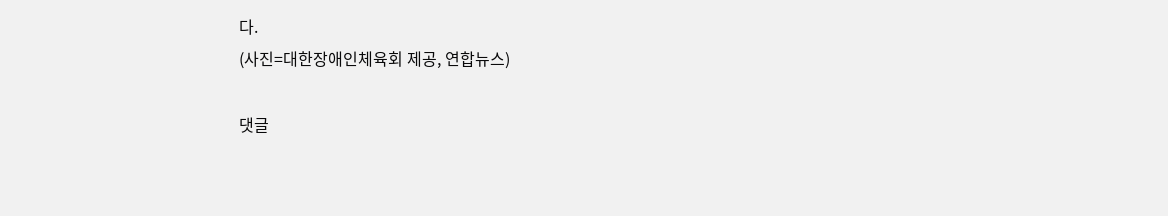다.
(사진=대한장애인체육회 제공, 연합뉴스)

댓글